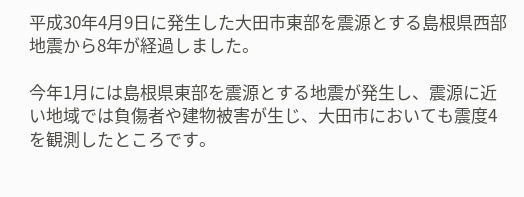平成30年4月9日に発生した大田市東部を震源とする島根県西部地震から8年が経過しました。

今年1月には島根県東部を震源とする地震が発生し、震源に近い地域では負傷者や建物被害が生じ、大田市においても震度4を観測したところです。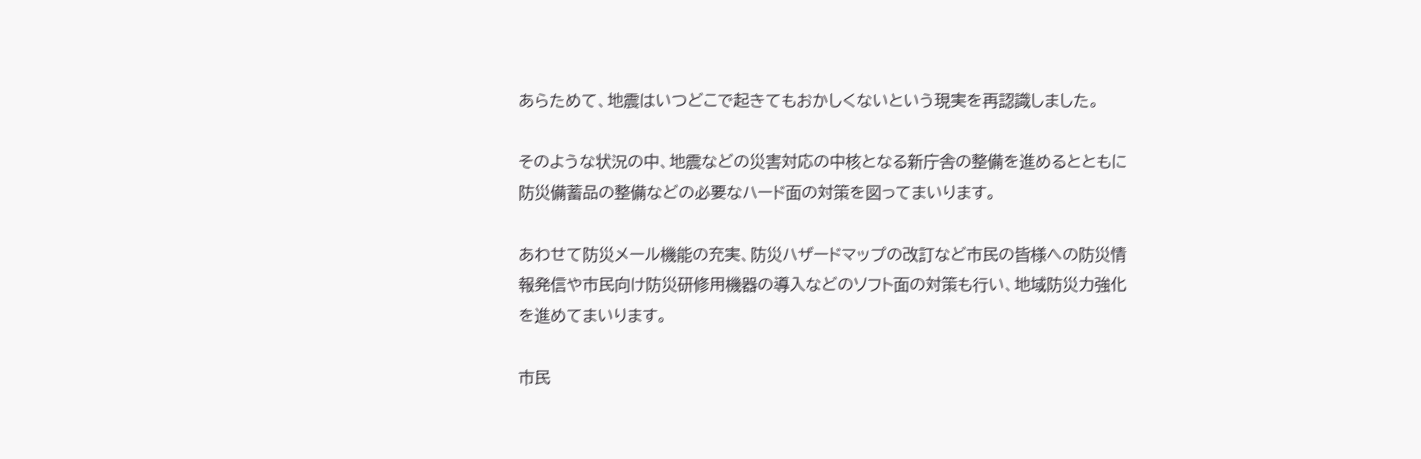あらためて、地震はいつどこで起きてもおかしくないという現実を再認識しました。

そのような状況の中、地震などの災害対応の中核となる新庁舎の整備を進めるとともに防災備蓄品の整備などの必要なハード面の対策を図ってまいります。

あわせて防災メール機能の充実、防災ハザードマップの改訂など市民の皆様への防災情報発信や市民向け防災研修用機器の導入などのソフト面の対策も行い、地域防災力強化を進めてまいります。

市民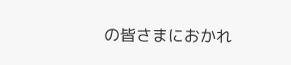の皆さまにおかれ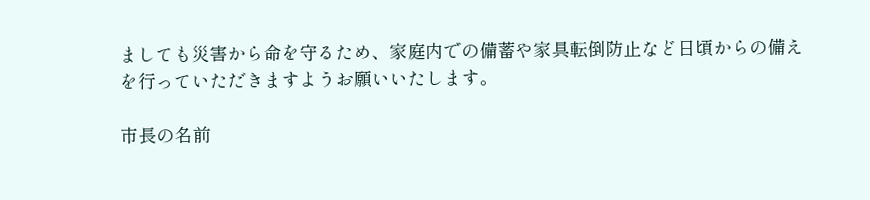ましても災害から命を守るため、家庭内での備蓄や家具転倒防止など日頃からの備えを行っていただきますようお願いいたします。

市長の名前